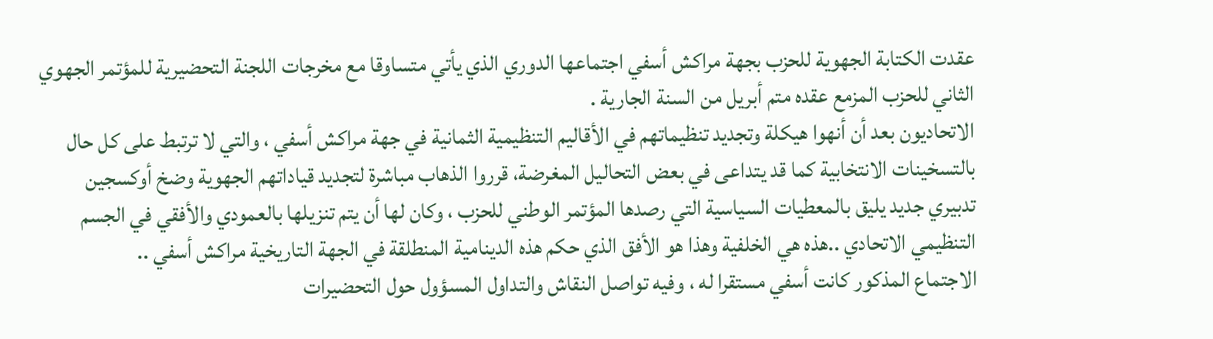عقدت الكتابة الجهوية للحزب بجهة مراكش أسفي اجتماعها الدوري الذي يأتي متساوقا مع مخرجات اللجنة التحضيرية للمؤتمر الجهوي الثاني للحزب المزمع عقده متم أبريل من السنة الجارية .
الاتحاديون بعد أن أنهوا هيكلة وتجديد تنظيماتهم في الأقاليم التنظيمية الثمانية في جهة مراكش أسفي ، والتي لا ترتبط على كل حال بالتسخينات الانتخابية كما قد يتداعى في بعض التحاليل المغرضة، قرروا الذهاب مباشرة لتجديد قياداتهم الجهوية وضخ أوكسجين تدبيري جديد يليق بالمعطيات السياسية التي رصدها المؤتمر الوطني للحزب ، وكان لها أن يتم تنزيلها بالعمودي والأفقي في الجسم التنظيمي الاتحادي ..هذه هي الخلفية وهذا هو الأفق الذي حكم هذه الدينامية المنطلقة في الجهة التاريخية مراكش أسفي ..
الاجتماع المذكور كانت أسفي مستقرا له ، وفيه تواصل النقاش والتداول المسؤول حول التحضيرات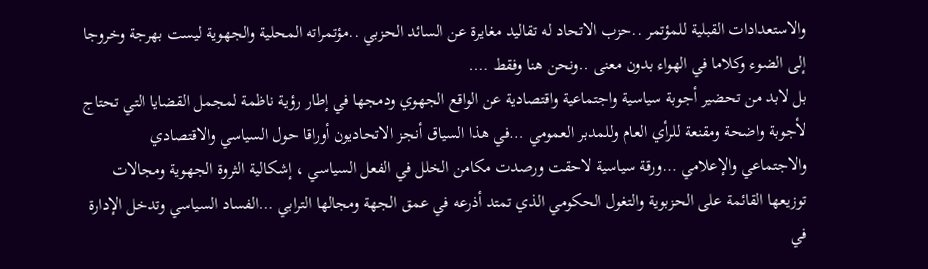والاستعدادات القبلية للمؤتمر ..حزب الاتحاد له تقاليد مغايرة عن السائد الحزبي ..مؤتمراته المحلية والجهوية ليست بهرجة وخروجا إلى الضوء وكلاما في الهواء بدون معنى ..ونحن هنا وفقط ….
بل لابد من تحضير أجوبة سياسية واجتماعية واقتصادية عن الواقع الجهوي ودمجها في إطار رؤية ناظمة لمجمل القضايا التي تحتاج لأجوبة واضحة ومقنعة للرأي العام وللمدبر العمومي …في هذا السياق أنجز الاتحاديون أوراقا حول السياسي والاقتصادي والاجتماعي والإعلامي …ورقة سياسية لاحقت ورصدت مكامن الخلل في الفعل السياسي ، إشكالية الثروة الجهوية ومجالات توزيعها القائمة على الحزبوية والتغول الحكومي الذي تمتد أذرعه في عمق الجهة ومجالها الترابي …الفساد السياسي وتدخل الإدارة في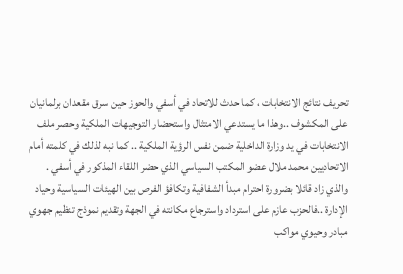تحريف نتائج الانتخابات ، كما حدث للاتحاد في أسفي والحوز حين سرق مقعدان برلمانيان على المكشوف ..وهذا ما يستدعي الامتثال واستحضار التوجيهات الملكية وحصر ملف الانتخابات في يد وزارة الداخلية ضمن نفس الرؤية الملكية .. كما نبه لذلك في كلمته أمام الاتحاديين محمد ملال عضو المكتب السياسي الذي حضر اللقاء المذكور في أسفي .
والذي زاد قائلا بضرورة احترام مبدأ الشفافية وتكافؤ الفرص بين الهيئات السياسية وحياد الإدارة ..فالحزب عازم على استرداد واسترجاع مكانته في الجهة وتقديم نموذج تنظيم جهوي مبادر وحيوي مواكب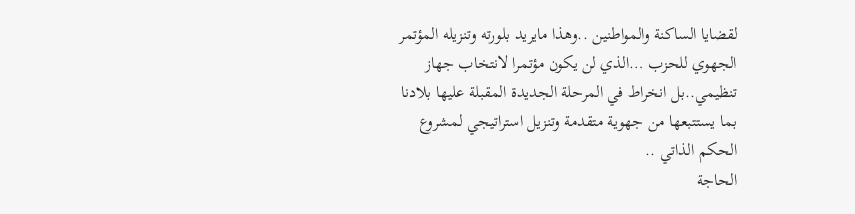لقضايا الساكنة والمواطنين ..وهذا مايريد بلورته وتنزيله المؤتمر الجهوي للحزب …الذي لن يكون مؤتمرا لانتخاب جهاز تنظيمي..بل انخراط في المرحلة الجديدة المقبلة عليها بلادنا بما يستتبعها من جهوية متقدمة وتنزيل استراتيجي لمشروع الحكم الذاتي ..
الحاجة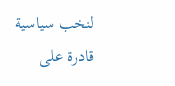لنخب سياسية قادرة على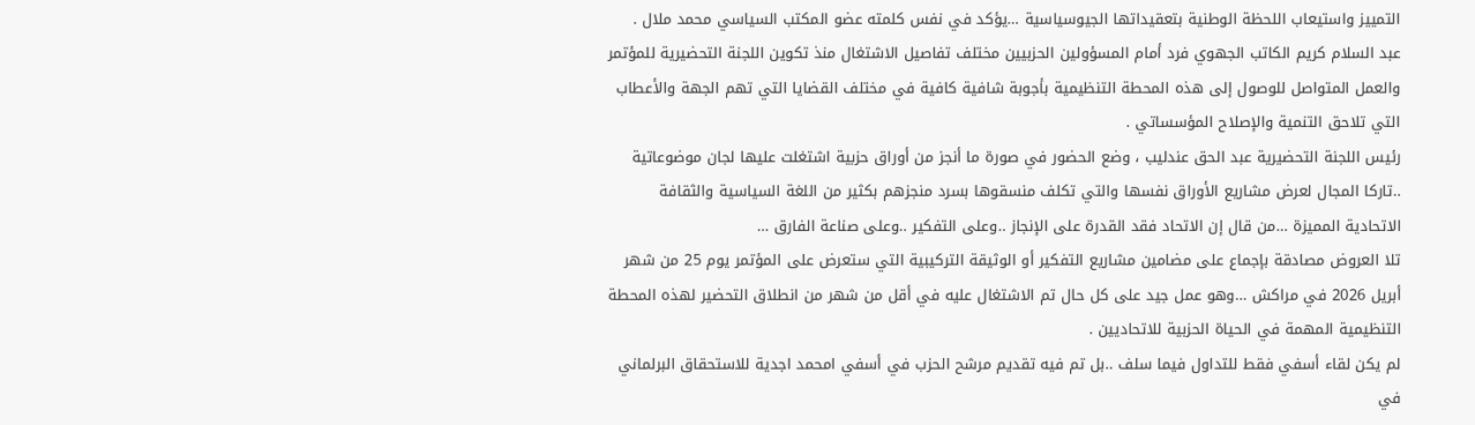التمييز واستيعاب اللحظة الوطنية بتعقيداتها الجيوسياسية …يؤكد في نفس كلمته عضو المكتب السياسي محمد ملال .
عبد السلام كريم الكاتب الجهوي فرد أمام المسؤولين الحزبيين مختلف تفاصيل الاشتغال منذ تكوين اللجنة التحضيرية للمؤتمر والعمل المتواصل للوصول إلى هذه المحطة التنظيمية بأجوبة شافية كافية في مختلف القضايا التي تهم الجهة والأعطاب التي تلاحق التنمية والإصلاح المؤسساتي .
رئيس اللجنة التحضيرية عبد الحق عندليب ، وضع الحضور في صورة ما أنجز من أوراق حزبية اشتغلت عليها لجان موضوعاتية ..تاركا المجال لعرض مشاريع الأوراق نفسها والتي تكلف منسقوها بسرد منجزهم بكثير من اللغة السياسية والثقافة الاتحادية المميزة …من قال إن الاتحاد فقد القدرة على الإنجاز ..وعلى التفكير ..وعلى صناعة الفارق …
تلا العروض مصادقة بإجماع على مضامين مشاريع التفكير أو الوثيقة التركيبية التي ستعرض على المؤتمر يوم 25 من شهر أبريل 2026 في مراكش …وهو عمل جيد على كل حال تم الاشتغال عليه في أقل من شهر من انطلاق التحضير لهذه المحطة التنظيمية المهمة في الحياة الحزبية للاتحاديين .
لم يكن لقاء أسفي فقط للتداول فيما سلف ..بل تم فيه تقديم مرشح الحزب في أسفي امحمد اجدية للاستحقاق البرلماني في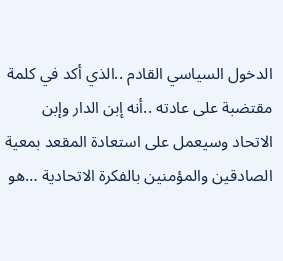الدخول السياسي القادم ..الذي أكد في كلمة مقتضبة على عادته ..أنه إبن الدار وإبن الاتحاد وسيعمل على استعادة المقعد بمعية الصادقين والمؤمنين بالفكرة الاتحادية …هو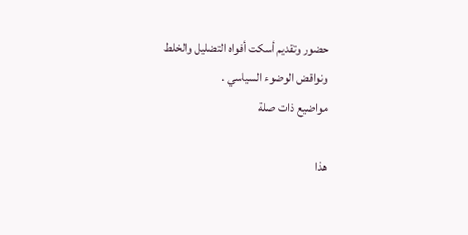حضور وتقديم أسكت أفواه التضليل والخلط ونواقض الوضوء السياسي .
مواضيع ذات صلة

هذا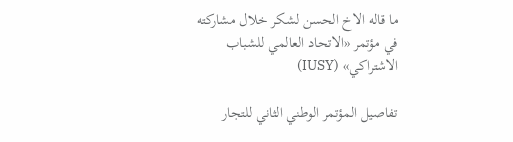ما قاله الاخ الحسن لشكر خلال مشاركته في مؤتمر «الاتحاد العالمي للشباب الاشتراكي» (IUSY)

تفاصيل المؤتمر الوطني الثاني للتجار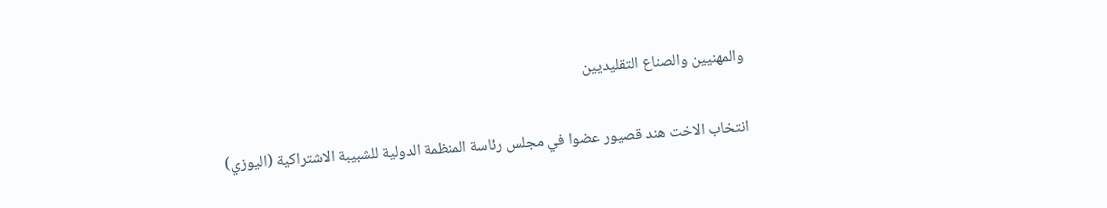والمهنيين والصناع التقليديين

انتخاب الاخت هند قصيور عضوا في مجلس رئاسة المنظمة الدولية للشبيبة الاشتراكية (اليوزي)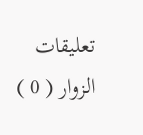تعليقات الزوار ( 0 )